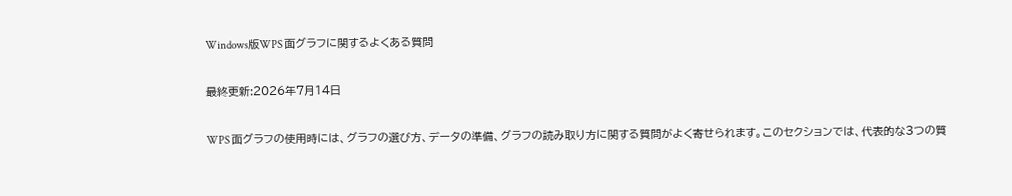Windows版WPS 面グラフに関するよくある質問

最終更新:2026年7月14日

WPS 面グラフの使用時には、グラフの選び方、データの準備、グラフの読み取り方に関する質問がよく寄せられます。このセクションでは、代表的な3つの質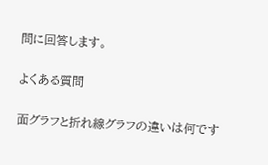問に回答します。

よくある質問

面グラフと折れ線グラフの違いは何です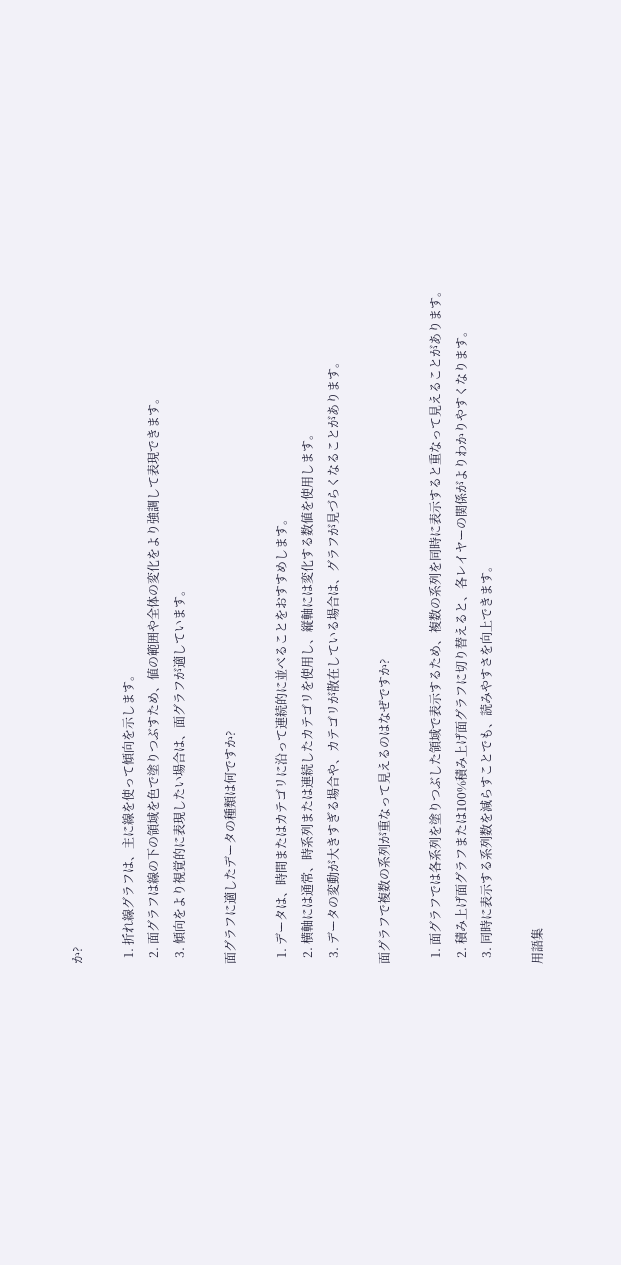か?

  1. 折れ線グラフは、主に線を使って傾向を示します。
  2. 面グラフは線の下の領域を色で塗りつぶすため、値の範囲や全体の変化をより強調して表現できます。
  3. 傾向をより視覚的に表現したい場合は、面グラフが適しています。

面グラフに適したデータの種類は何ですか?

  1. データは、時間またはカテゴリに沿って連続的に並べることをおすすめします。
  2. 横軸には通常、時系列または連続したカテゴリを使用し、縦軸には変化する数値を使用します。
  3. データの変動が大きすぎる場合や、カテゴリが散在している場合は、グラフが見づらくなることがあります。

面グラフで複数の系列が重なって見えるのはなぜですか?

  1. 面グラフでは各系列を塗りつぶした領域で表示するため、複数の系列を同時に表示すると重なって見えることがあります。
  2. 積み上げ面グラフまたは100%積み上げ面グラフに切り替えると、各レイヤーの関係がよりわかりやすくなります。
  3. 同時に表示する系列数を減らすことでも、読みやすさを向上できます。

用語集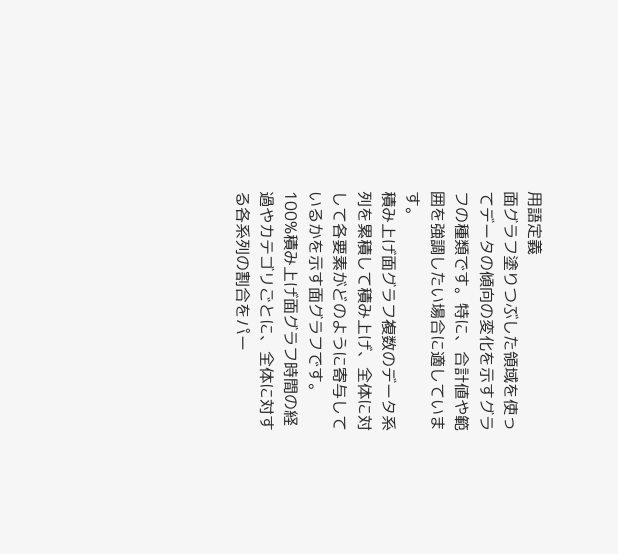用語定義
面グラフ塗りつぶした領域を使ってデータの傾向の変化を示すグラフの種類です。特に、合計値や範囲を強調したい場合に適しています。
積み上げ面グラフ複数のデータ系列を累積して積み上げ、全体に対して各要素がどのように寄与しているかを示す面グラフです。
100%積み上げ面グラフ時間の経過やカテゴリごとに、全体に対する各系列の割合をパー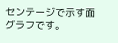センテージで示す面グラフです。